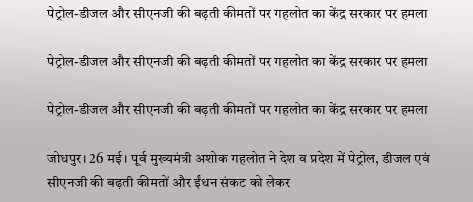पेट्रोल-डीजल और सीएनजी की बढ़ती कीमतों पर गहलोत का केंद्र सरकार पर हमला

पेट्रोल-डीजल और सीएनजी की बढ़ती कीमतों पर गहलोत का केंद्र सरकार पर हमला

पेट्रोल-डीजल और सीएनजी की बढ़ती कीमतों पर गहलोत का केंद्र सरकार पर हमला

जोधपुर। 26 मई। पूर्व मुख्यमंत्री अशोक गहलोत ने देश व प्रदेश में पेट्रोल, डीजल एवं सीएनजी की बढ़ती कीमतों और ईंधन संकट को लेकर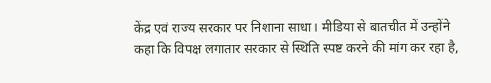केंद्र एवं राज्य सरकार पर निशाना साधा। मीडिया से बातचीत में उन्होंने कहा कि विपक्ष लगातार सरकार से स्थिति स्पष्ट करने की मांग कर रहा है,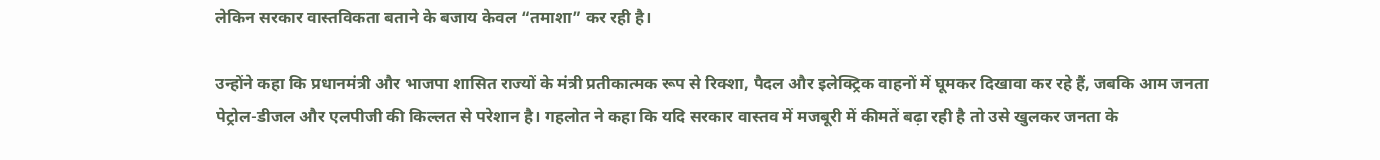लेकिन सरकार वास्तविकता बताने के बजाय केवल “तमाशा” कर रही है।

उन्होंने कहा कि प्रधानमंत्री और भाजपा शासित राज्यों के मंत्री प्रतीकात्मक रूप से रिक्शा, पैदल और इलेक्ट्रिक वाहनों में घूमकर दिखावा कर रहे हैं, जबकि आम जनता पेट्रोल-डीजल और एलपीजी की किल्लत से परेशान है। गहलोत ने कहा कि यदि सरकार वास्तव में मजबूरी में कीमतें बढ़ा रही है तो उसे खुलकर जनता के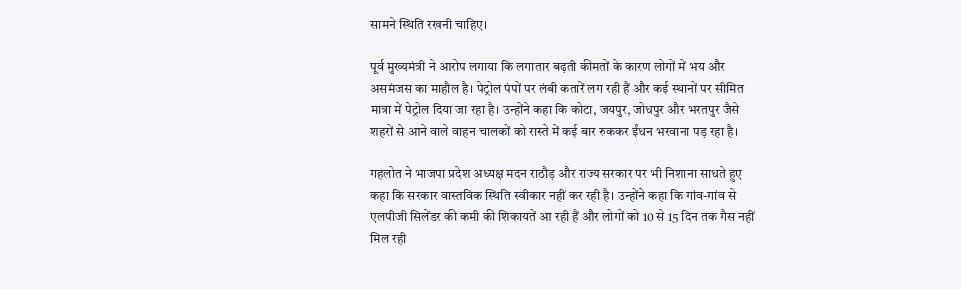सामने स्थिति रखनी चाहिए।

पूर्व मुख्यमंत्री ने आरोप लगाया कि लगातार बढ़ती कीमतों के कारण लोगों में भय और असमंजस का माहौल है। पेट्रोल पंपों पर लंबी कतारें लग रही हैं और कई स्थानों पर सीमित मात्रा में पेट्रोल दिया जा रहा है। उन्होंने कहा कि कोटा, जयपुर, जोधपुर और भरतपुर जैसे शहरों से आने वाले वाहन चालकों को रास्ते में कई बार रुककर ईंधन भरवाना पड़ रहा है।

गहलोत ने भाजपा प्रदेश अध्यक्ष मदन राठौड़ और राज्य सरकार पर भी निशाना साधते हुए कहा कि सरकार वास्तविक स्थिति स्वीकार नहीं कर रही है। उन्होंने कहा कि गांव-गांव से एलपीजी सिलेंडर की कमी की शिकायतें आ रही हैं और लोगों को 10 से 15 दिन तक गैस नहीं मिल रही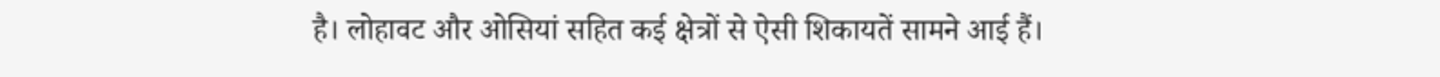है। लोहावट और ओसियां सहित कई क्षेत्रों से ऐसी शिकायतें सामने आई हैं।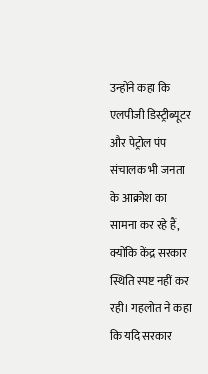उन्होंने कहा कि एलपीजी डिस्ट्रीब्यूटर और पेट्रोल पंप संचालक भी जनता के आक्रोश का सामना कर रहे हैं, क्योंकि केंद्र सरकार स्थिति स्पष्ट नहीं कर रही। गहलोत ने कहा कि यदि सरकार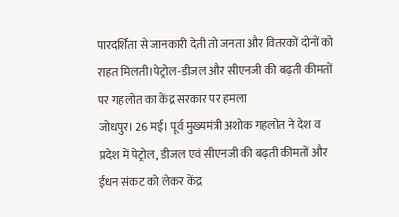पारदर्शिता से जानकारी देती तो जनता और वितरकों दोनों को राहत मिलती।पेट्रोल-डीजल और सीएनजी की बढ़ती कीमतों पर गहलोत का केंद्र सरकार पर हमला
जोधपुर। 26 मई। पूर्व मुख्यमंत्री अशोक गहलोत ने देश व प्रदेश में पेट्रोल, डीजल एवं सीएनजी की बढ़ती कीमतों और ईंधन संकट को लेकर केंद्र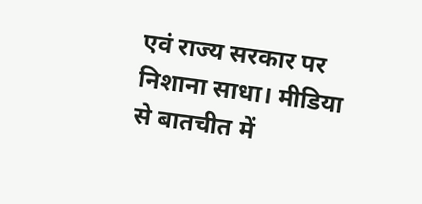एवं राज्य सरकार पर निशाना साधा। मीडिया से बातचीत में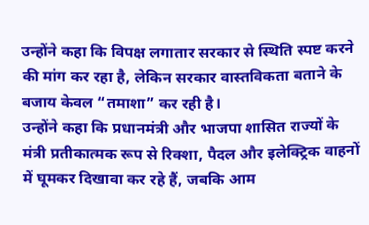उन्होंने कहा कि विपक्ष लगातार सरकार से स्थिति स्पष्ट करने की मांग कर रहा है, लेकिन सरकार वास्तविकता बताने के बजाय केवल “तमाशा” कर रही है।
उन्होंने कहा कि प्रधानमंत्री और भाजपा शासित राज्यों के मंत्री प्रतीकात्मक रूप से रिक्शा, पैदल और इलेक्ट्रिक वाहनों में घूमकर दिखावा कर रहे हैं, जबकि आम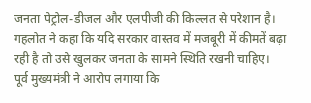जनता पेट्रोल-डीजल और एलपीजी की किल्लत से परेशान है। गहलोत ने कहा कि यदि सरकार वास्तव में मजबूरी में कीमतें बढ़ा रही है तो उसे खुलकर जनता के सामने स्थिति रखनी चाहिए।
पूर्व मुख्यमंत्री ने आरोप लगाया कि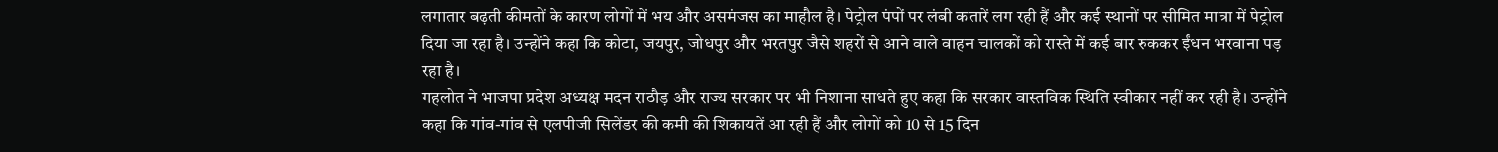लगातार बढ़ती कीमतों के कारण लोगों में भय और असमंजस का माहौल है। पेट्रोल पंपों पर लंबी कतारें लग रही हैं और कई स्थानों पर सीमित मात्रा में पेट्रोल दिया जा रहा है। उन्होंने कहा कि कोटा, जयपुर, जोधपुर और भरतपुर जैसे शहरों से आने वाले वाहन चालकों को रास्ते में कई बार रुककर ईंधन भरवाना पड़ रहा है।
गहलोत ने भाजपा प्रदेश अध्यक्ष मदन राठौड़ और राज्य सरकार पर भी निशाना साधते हुए कहा कि सरकार वास्तविक स्थिति स्वीकार नहीं कर रही है। उन्होंने कहा कि गांव-गांव से एलपीजी सिलेंडर की कमी की शिकायतें आ रही हैं और लोगों को 10 से 15 दिन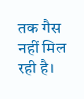तक गैस नहीं मिल रही है।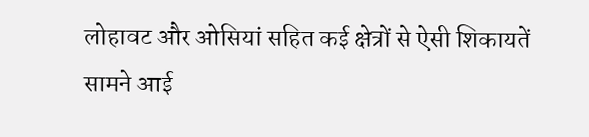लोहावट और ओसियां सहित कई क्षेत्रों से ऐसी शिकायतें सामने आई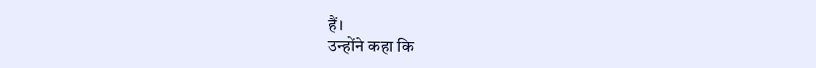हैं।
उन्होंने कहा कि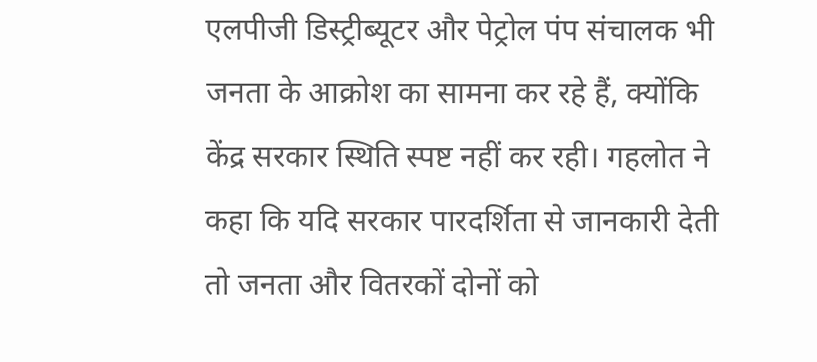एलपीजी डिस्ट्रीब्यूटर और पेट्रोल पंप संचालक भी जनता के आक्रोश का सामना कर रहे हैं, क्योंकि केंद्र सरकार स्थिति स्पष्ट नहीं कर रही। गहलोत ने कहा कि यदि सरकार पारदर्शिता से जानकारी देती तो जनता और वितरकों दोनों को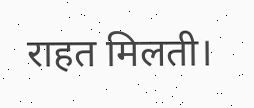राहत मिलती।